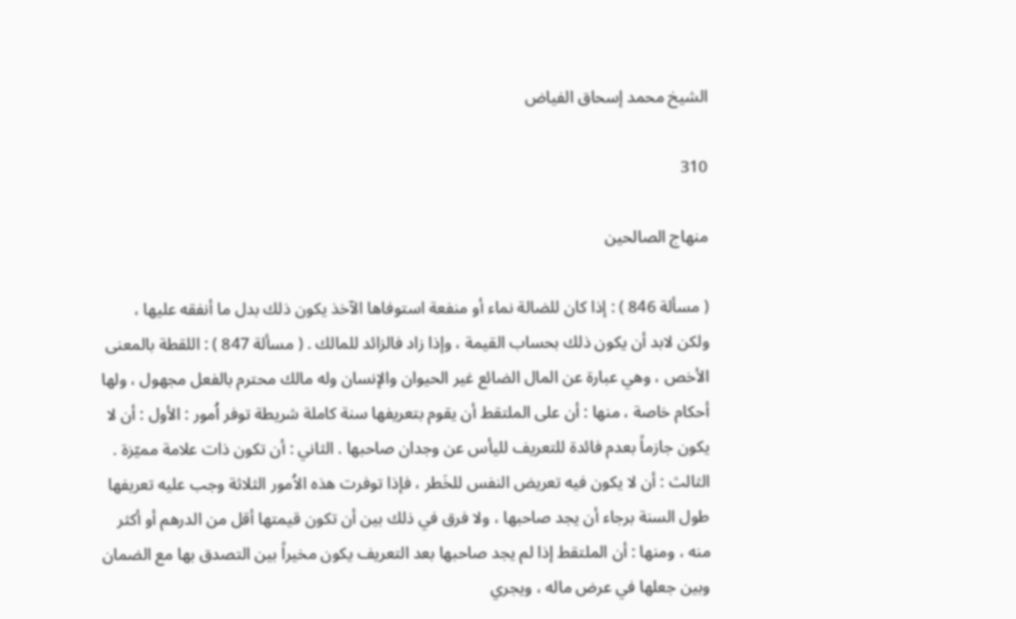الشيخ محمد إسحاق الفياض

310

منهاج الصالحين

( مسألة 846 ) : إذا كان للضالة نماء أو منفعة استوفاها الآخذ يكون ذلك بدل ما أنفقه عليها ، ولكن لابد أن يكون ذلك بحساب القيمة ، وإذا زاد فالزائد للمالك . ( مسألة 847 ) : اللقطة بالمعنى الأخص ، وهي عبارة عن المال الضائع غير الحيوان والإنسان وله مالك محترم بالفعل مجهول ، ولها أحكام خاصة ، منها : أن على الملتقط أن يقوم بتعريفها سنة كاملة شريطة توفر اُمور : الأول : أن لا يكون جازماً بعدم فائدة للتعريف لليأس عن وجدان صاحبها . الثاني : أن تكون ذات علامة مميّزة . الثالث : أن لا يكون فيه تعريض النفس للخَطر ، فإذا توفرت هذه الاُمور الثلاثة وجب عليه تعريفها طول السنة برجاء أن يجد صاحبها ، ولا فرق في ذلك بين أن تكون قيمتها أقل من الدرهم أو أكثر منه ، ومنها : أن الملتقط إذا لم يجد صاحبها بعد التعريف يكون مخيراً بين التصدق بها مع الضمان وبين جعلها في عرض ماله ، ويجري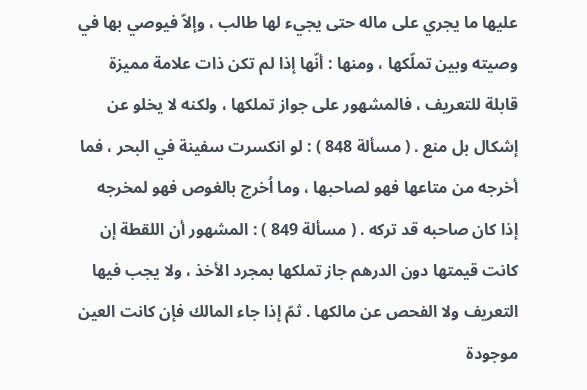عليها ما يجري على ماله حتى يجيء لها طالب ، وإلاّ فيوصي بها في وصيته وبين تملّكها ، ومنها : أنّها إذا لم تكن ذات علامة مميزة قابلة للتعريف ، فالمشهور على جواز تملكها ، ولكنه لا يخلو عن إشكال بل منع . ( مسألة 848 ) : لو انكسرت سفينة في البحر ، فما أخرجه من متاعها فهو لصاحبها ، وما اُخرج بالغوص فهو لمخرجه إذا كان صاحبه قد تركه . ( مسألة 849 ) : المشهور أن اللقطة إن كانت قيمتها دون الدرهم جاز تملكها بمجرد الأخذ ، ولا يجب فيها التعريف ولا الفحص عن مالكها . ثمّ إذا جاء المالك فإن كانت العين موجودة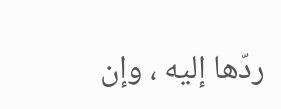ردّها إليه ، وإن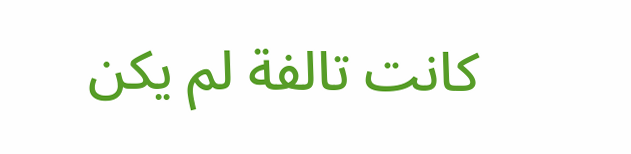كانت تالفة لم يكن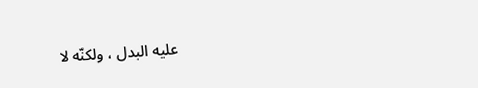عليه البدل ، ولكنّه لا